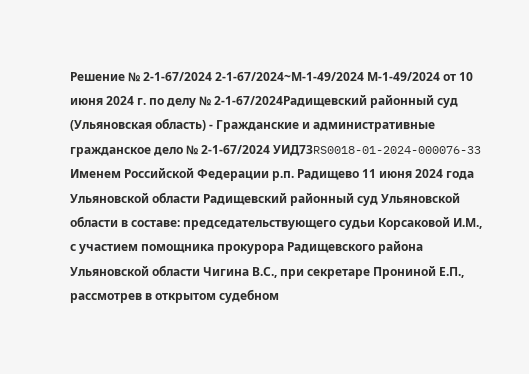Решение № 2-1-67/2024 2-1-67/2024~М-1-49/2024 М-1-49/2024 от 10 июня 2024 г. по делу № 2-1-67/2024Радищевский районный суд (Ульяновская область) - Гражданские и административные гражданское дело № 2-1-67/2024 УИД73RS0018-01-2024-000076-33 Именем Российской Федерации р.п. Радищево 11 июня 2024 года Ульяновской области Радищевский районный суд Ульяновской области в составе: председательствующего судьи Корсаковой И.М., с участием помощника прокурора Радищевского района Ульяновской области Чигина В.С., при секретаре Прониной Е.П., рассмотрев в открытом судебном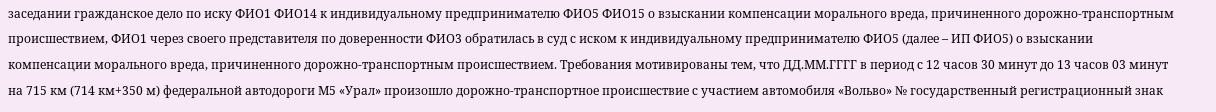заседании гражданское дело по иску ФИО1 ФИО14 к индивидуальному предпринимателю ФИО5 ФИО15 о взыскании компенсации морального вреда, причиненного дорожно-транспортным происшествием, ФИО1 через своего представителя по доверенности ФИО3 обратилась в суд с иском к индивидуальному предпринимателю ФИО5 (далее – ИП ФИО5) о взыскании компенсации морального вреда, причиненного дорожно-транспортным происшествием. Требования мотивированы тем, что ДД.ММ.ГГГГ в период с 12 часов 30 минут до 13 часов 03 минут на 715 км (714 км+350 м) федеральной автодороги М5 «Урал» произошло дорожно-транспортное происшествие с участием автомобиля «Вольво» № государственный регистрационный знак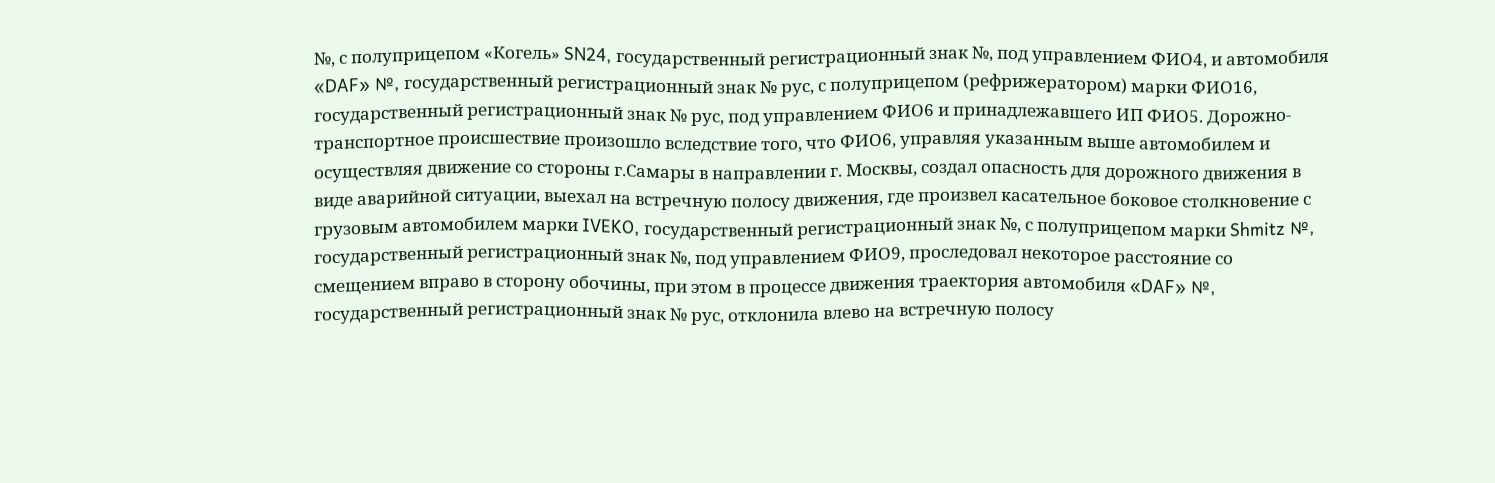№, с полуприцепом «Когель» SN24, государственный регистрационный знак №, под управлением ФИО4, и автомобиля «DAF» №, государственный регистрационный знак № рус, с полуприцепом (рефрижератором) марки ФИО16, государственный регистрационный знак № рус, под управлением ФИО6 и принадлежавшего ИП ФИО5. Дорожно-транспортное происшествие произошло вследствие того, что ФИО6, управляя указанным выше автомобилем и осуществляя движение со стороны г.Самары в направлении г. Москвы, создал опасность для дорожного движения в виде аварийной ситуации, выехал на встречную полосу движения, где произвел касательное боковое столкновение с грузовым автомобилем марки IVEKO, государственный регистрационный знак №, с полуприцепом марки Shmitz №, государственный регистрационный знак №, под управлением ФИО9, проследовал некоторое расстояние со смещением вправо в сторону обочины, при этом в процессе движения траектория автомобиля «DAF» №, государственный регистрационный знак № рус, отклонила влево на встречную полосу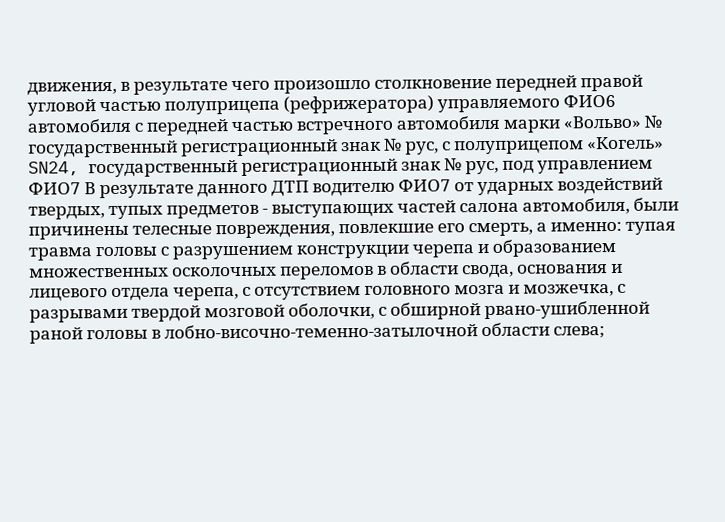движения, в результате чего произошло столкновение передней правой угловой частью полуприцепа (рефрижератора) управляемого ФИО6 автомобиля с передней частью встречного автомобиля марки «Вольво» № государственный регистрационный знак № рус, с полуприцепом «Когель» SN24, государственный регистрационный знак № рус, под управлением ФИО7 В результате данного ДТП водителю ФИО7 от ударных воздействий твердых, тупых предметов - выступающих частей салона автомобиля, были причинены телесные повреждения, повлекшие его смерть, а именно: тупая травма головы с разрушением конструкции черепа и образованием множественных осколочных переломов в области свода, основания и лицевого отдела черепа, с отсутствием головного мозга и мозжечка, с разрывами твердой мозговой оболочки, с обширной рвано-ушибленной раной головы в лобно-височно-теменно-затылочной области слева;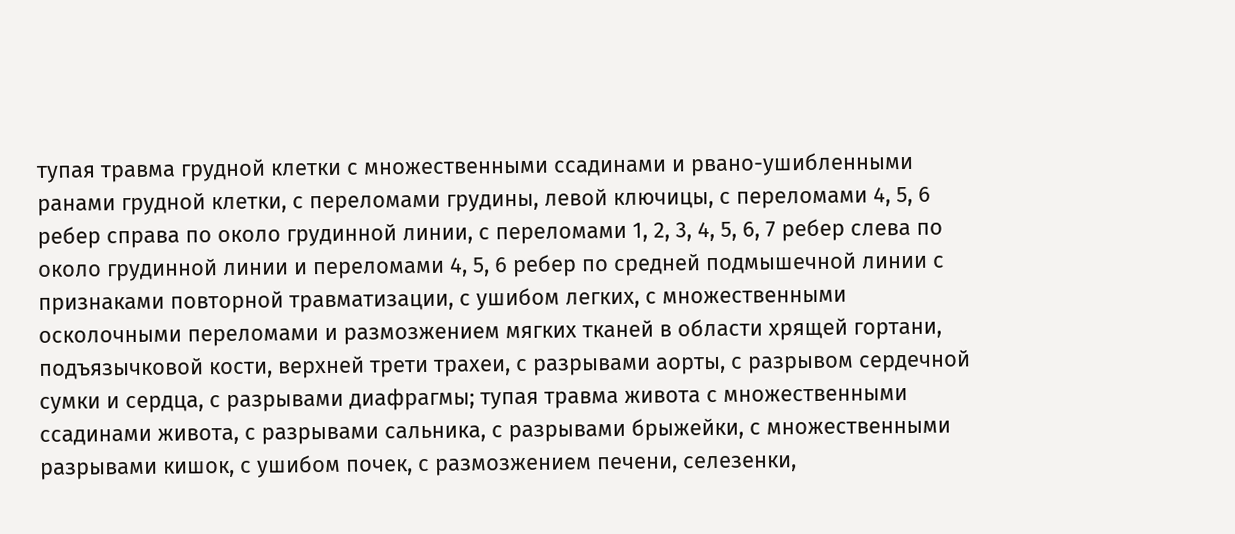тупая травма грудной клетки с множественными ссадинами и рвано-ушибленными ранами грудной клетки, с переломами грудины, левой ключицы, с переломами 4, 5, 6 ребер справа по около грудинной линии, с переломами 1, 2, 3, 4, 5, 6, 7 ребер слева по около грудинной линии и переломами 4, 5, 6 ребер по средней подмышечной линии с признаками повторной травматизации, с ушибом легких, с множественными осколочными переломами и размозжением мягких тканей в области хрящей гортани, подъязычковой кости, верхней трети трахеи, с разрывами аорты, с разрывом сердечной сумки и сердца, с разрывами диафрагмы; тупая травма живота с множественными ссадинами живота, с разрывами сальника, с разрывами брыжейки, с множественными разрывами кишок, с ушибом почек, с размозжением печени, селезенки,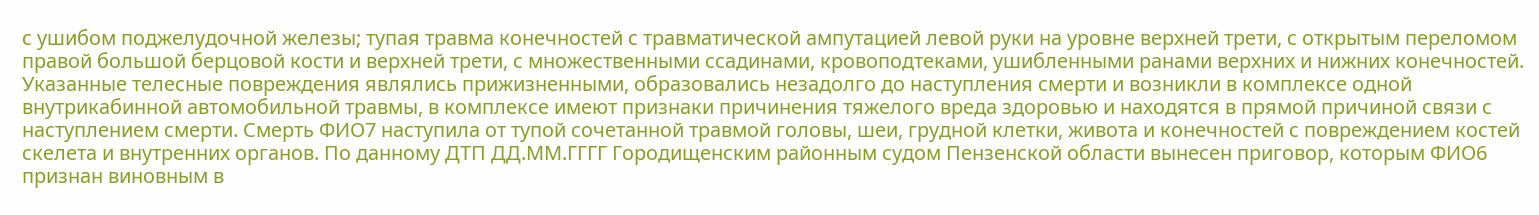с ушибом поджелудочной железы; тупая травма конечностей с травматической ампутацией левой руки на уровне верхней трети, с открытым переломом правой большой берцовой кости и верхней трети, с множественными ссадинами, кровоподтеками, ушибленными ранами верхних и нижних конечностей. Указанные телесные повреждения являлись прижизненными, образовались незадолго до наступления смерти и возникли в комплексе одной внутрикабинной автомобильной травмы, в комплексе имеют признаки причинения тяжелого вреда здоровью и находятся в прямой причиной связи с наступлением смерти. Смерть ФИО7 наступила от тупой сочетанной травмой головы, шеи, грудной клетки, живота и конечностей с повреждением костей скелета и внутренних органов. По данному ДТП ДД.ММ.ГГГГ Городищенским районным судом Пензенской области вынесен приговор, которым ФИО6 признан виновным в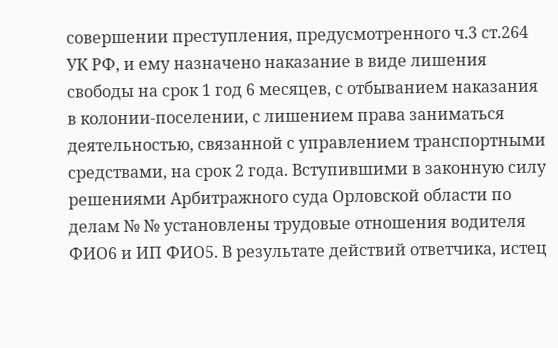совершении преступления, предусмотренного ч.3 ст.264 УК РФ, и ему назначено наказание в виде лишения свободы на срок 1 год 6 месяцев, с отбыванием наказания в колонии-поселении, с лишением права заниматься деятельностью, связанной с управлением транспортными средствами, на срок 2 года. Вступившими в законную силу решениями Арбитражного суда Орловской области по делам № № установлены трудовые отношения водителя ФИО6 и ИП ФИО5. В результате действий ответчика, истец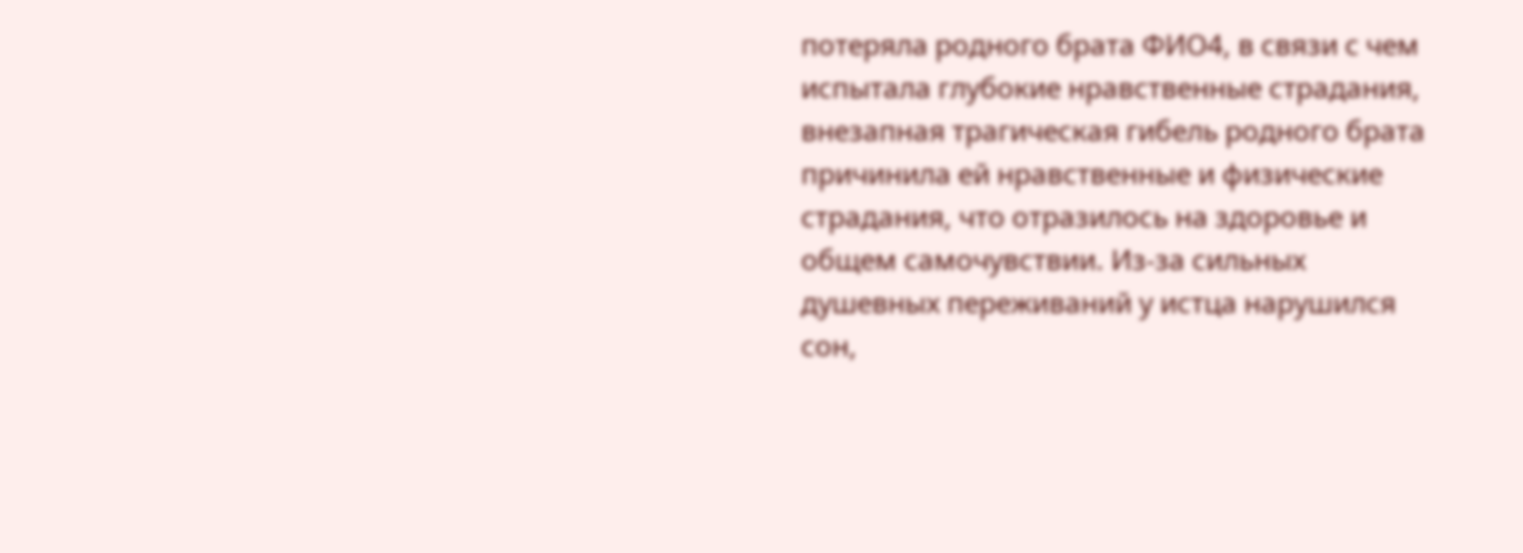потеряла родного брата ФИО4, в связи с чем испытала глубокие нравственные страдания, внезапная трагическая гибель родного брата причинила ей нравственные и физические страдания, что отразилось на здоровье и общем самочувствии. Из-за сильных душевных переживаний у истца нарушился сон,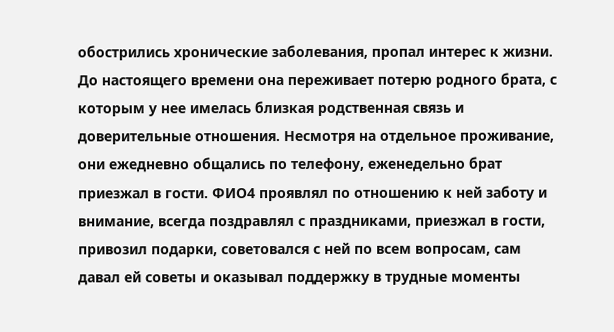обострились хронические заболевания, пропал интерес к жизни. До настоящего времени она переживает потерю родного брата, с которым у нее имелась близкая родственная связь и доверительные отношения. Несмотря на отдельное проживание, они ежедневно общались по телефону, еженедельно брат приезжал в гости. ФИО4 проявлял по отношению к ней заботу и внимание, всегда поздравлял с праздниками, приезжал в гости, привозил подарки, советовался с ней по всем вопросам, сам давал ей советы и оказывал поддержку в трудные моменты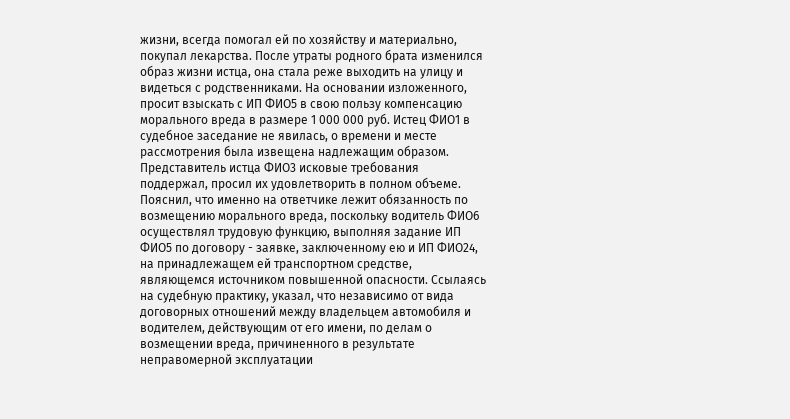жизни, всегда помогал ей по хозяйству и материально, покупал лекарства. После утраты родного брата изменился образ жизни истца, она стала реже выходить на улицу и видеться с родственниками. На основании изложенного, просит взыскать с ИП ФИО5 в свою пользу компенсацию морального вреда в размере 1 000 000 руб. Истец ФИО1 в судебное заседание не явилась, о времени и месте рассмотрения была извещена надлежащим образом. Представитель истца ФИО3 исковые требования поддержал, просил их удовлетворить в полном объеме. Пояснил, что именно на ответчике лежит обязанность по возмещению морального вреда, поскольку водитель ФИО6 осуществлял трудовую функцию, выполняя задание ИП ФИО5 по договору - заявке, заключенному ею и ИП ФИО24, на принадлежащем ей транспортном средстве, являющемся источником повышенной опасности. Ссылаясь на судебную практику, указал, что независимо от вида договорных отношений между владельцем автомобиля и водителем, действующим от его имени, по делам о возмещении вреда, причиненного в результате неправомерной эксплуатации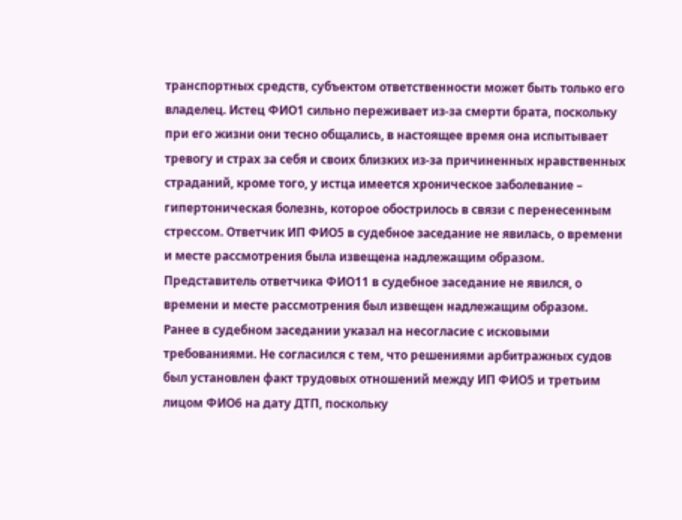транспортных средств, субъектом ответственности может быть только его владелец. Истец ФИО1 сильно переживает из-за смерти брата, поскольку при его жизни они тесно общались, в настоящее время она испытывает тревогу и страх за себя и своих близких из-за причиненных нравственных страданий, кроме того, у истца имеется хроническое заболевание – гипертоническая болезнь, которое обострилось в связи с перенесенным стрессом. Ответчик ИП ФИО5 в судебное заседание не явилась, о времени и месте рассмотрения была извещена надлежащим образом. Представитель ответчика ФИО11 в судебное заседание не явился, о времени и месте рассмотрения был извещен надлежащим образом. Ранее в судебном заседании указал на несогласие с исковыми требованиями. Не согласился с тем, что решениями арбитражных судов был установлен факт трудовых отношений между ИП ФИО5 и третьим лицом ФИО6 на дату ДТП, поскольку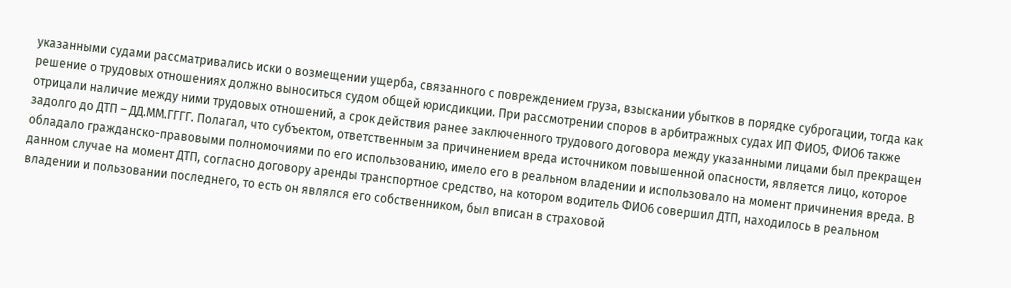указанными судами рассматривались иски о возмещении ущерба, связанного с повреждением груза, взыскании убытков в порядке суброгации, тогда как решение о трудовых отношениях должно выноситься судом общей юрисдикции. При рассмотрении споров в арбитражных судах ИП ФИО5, ФИО6 также отрицали наличие между ними трудовых отношений, а срок действия ранее заключенного трудового договора между указанными лицами был прекращен задолго до ДТП – ДД.ММ.ГГГГ. Полагал, что субъектом, ответственным за причинением вреда источником повышенной опасности, является лицо, которое обладало гражданско-правовыми полномочиями по его использованию, имело его в реальном владении и использовало на момент причинения вреда. В данном случае на момент ДТП, согласно договору аренды транспортное средство, на котором водитель ФИО6 совершил ДТП, находилось в реальном владении и пользовании последнего, то есть он являлся его собственником, был вписан в страховой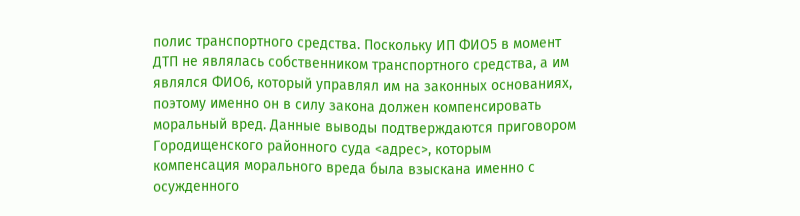полис транспортного средства. Поскольку ИП ФИО5 в момент ДТП не являлась собственником транспортного средства, а им являлся ФИО6, который управлял им на законных основаниях, поэтому именно он в силу закона должен компенсировать моральный вред. Данные выводы подтверждаются приговором Городищенского районного суда <адрес>, которым компенсация морального вреда была взыскана именно с осужденного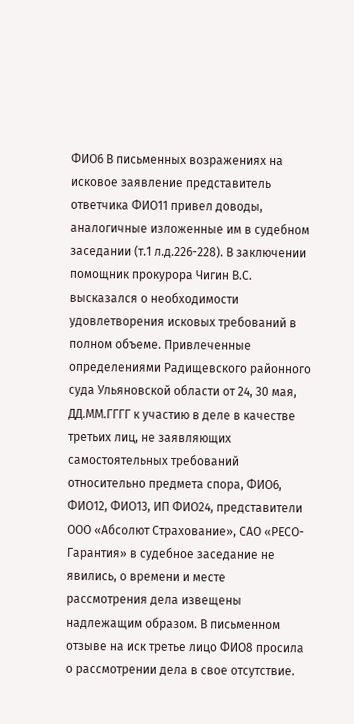ФИО6 В письменных возражениях на исковое заявление представитель ответчика ФИО11 привел доводы, аналогичные изложенные им в судебном заседании (т.1 л.д.226-228). В заключении помощник прокурора Чигин В.С. высказался о необходимости удовлетворения исковых требований в полном объеме. Привлеченные определениями Радищевского районного суда Ульяновской области от 24, 30 мая, ДД.ММ.ГГГГ к участию в деле в качестве третьих лиц, не заявляющих самостоятельных требований относительно предмета спора, ФИО6, ФИО12, ФИО13, ИП ФИО24, представители ООО «Абсолют Страхование», САО «РЕСО-Гарантия» в судебное заседание не явились, о времени и месте рассмотрения дела извещены надлежащим образом. В письменном отзыве на иск третье лицо ФИО8 просила о рассмотрении дела в свое отсутствие.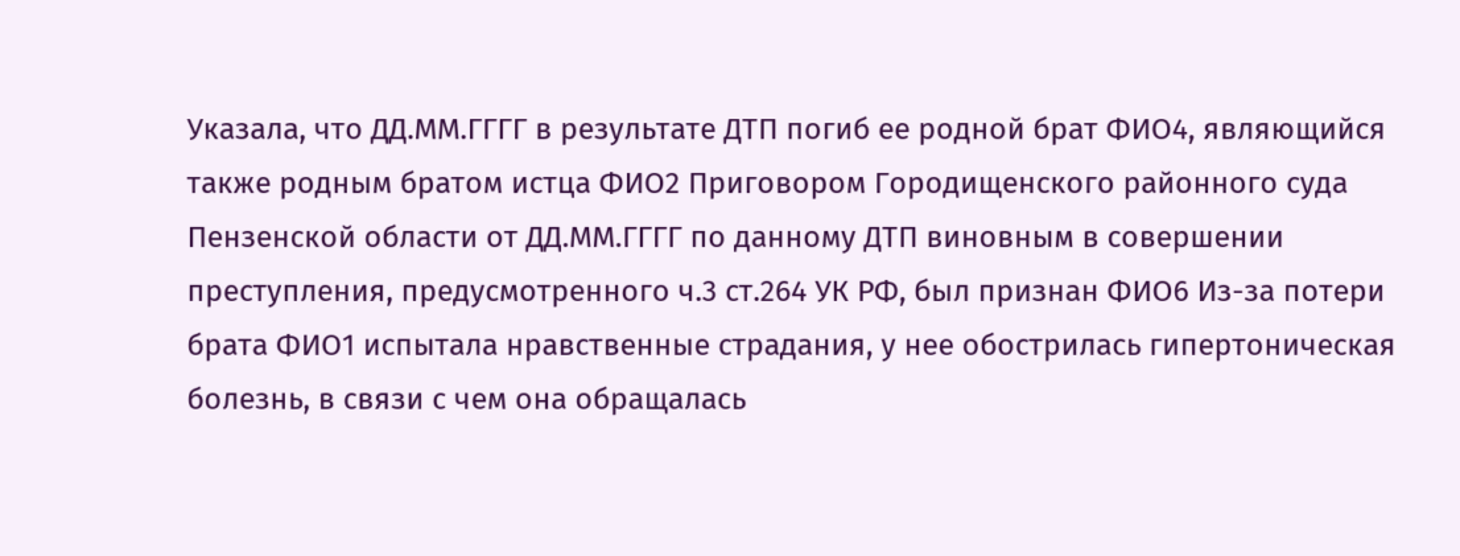Указала, что ДД.ММ.ГГГГ в результате ДТП погиб ее родной брат ФИО4, являющийся также родным братом истца ФИО2 Приговором Городищенского районного суда Пензенской области от ДД.ММ.ГГГГ по данному ДТП виновным в совершении преступления, предусмотренного ч.3 ст.264 УК РФ, был признан ФИО6 Из-за потери брата ФИО1 испытала нравственные страдания, у нее обострилась гипертоническая болезнь, в связи с чем она обращалась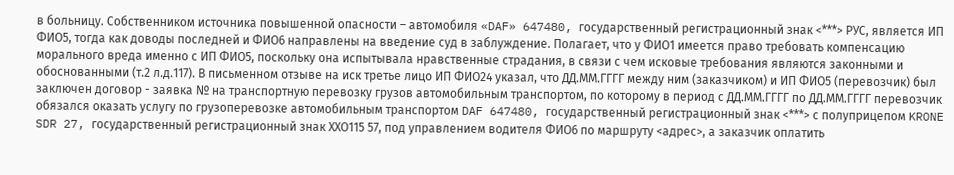в больницу. Собственником источника повышенной опасности – автомобиля «DAF» 647480, государственный регистрационный знак <***> РУС, является ИП ФИО5, тогда как доводы последней и ФИО6 направлены на введение суд в заблуждение. Полагает, что у ФИО1 имеется право требовать компенсацию морального вреда именно с ИП ФИО5, поскольку она испытывала нравственные страдания, в связи с чем исковые требования являются законными и обоснованными (т.2 л.д.117). В письменном отзыве на иск третье лицо ИП ФИО24 указал, что ДД.ММ.ГГГГ между ним (заказчиком) и ИП ФИО5 (перевозчик) был заключен договор - заявка № на транспортную перевозку грузов автомобильным транспортом, по которому в период с ДД.ММ.ГГГГ по ДД.ММ.ГГГГ перевозчик обязался оказать услугу по грузоперевозке автомобильным транспортом DAF 647480, государственный регистрационный знак <***> с полуприцепом KRONE SDR 27, государственный регистрационный знак ХХО115 57, под управлением водителя ФИО6 по маршруту <адрес>, а заказчик оплатить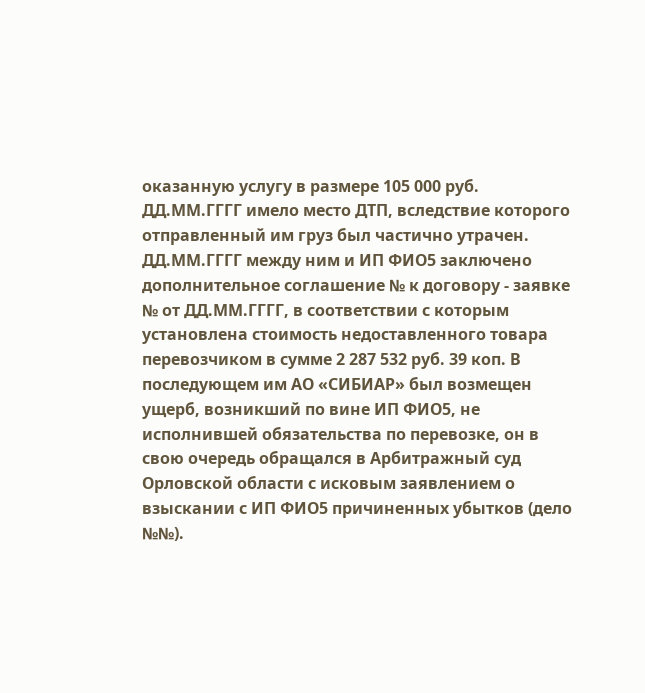оказанную услугу в размере 105 000 руб. ДД.ММ.ГГГГ имело место ДТП, вследствие которого отправленный им груз был частично утрачен. ДД.ММ.ГГГГ между ним и ИП ФИО5 заключено дополнительное соглашение № к договору - заявке № от ДД.ММ.ГГГГ, в соответствии с которым установлена стоимость недоставленного товара перевозчиком в сумме 2 287 532 руб. 39 коп. В последующем им АО «СИБИАР» был возмещен ущерб, возникший по вине ИП ФИО5, не исполнившей обязательства по перевозке, он в свою очередь обращался в Арбитражный суд Орловской области с исковым заявлением о взыскании с ИП ФИО5 причиненных убытков (дело №№).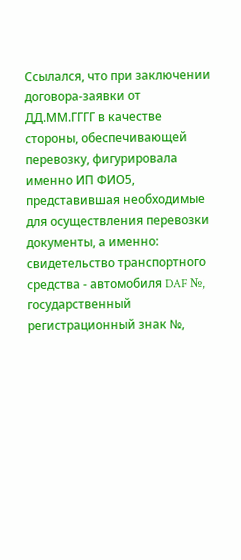Ссылался, что при заключении договора-заявки от ДД.ММ.ГГГГ в качестве стороны, обеспечивающей перевозку, фигурировала именно ИП ФИО5, представившая необходимые для осуществления перевозки документы, а именно: свидетельство транспортного средства - автомобиля DAF №, государственный регистрационный знак №,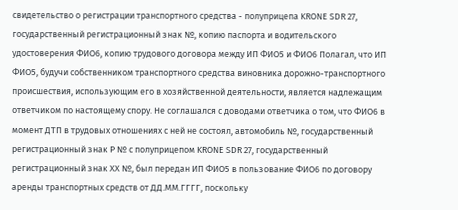свидетельство о регистрации транспортного средства - полуприцепа KRONE SDR 27, государственный регистрационный знак №, копию паспорта и водительского удостоверения ФИО6, копию трудового договора между ИП ФИО5 и ФИО6 Полагал, что ИП ФИО5, будучи собственником транспортного средства виновника дорожно-транспортного происшествия, использующим его в хозяйственной деятельности, является надлежащим ответчиком по настоящему спору. Не соглашался с доводами ответчика о том, что ФИО6 в момент ДТП в трудовых отношениях с ней не состоял, автомобиль №, государственный регистрационный знак Р № с полуприцепом KRONE SDR 27, государственный регистрационный знак XX №, был передан ИП ФИО5 в пользование ФИО6 по договору аренды транспортных средств от ДД.ММ.ГГГГ, поскольку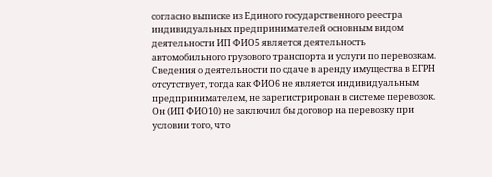согласно выписке из Единого государственного реестра индивидуальных предпринимателей основным видом деятельности ИП ФИО5 является деятельность автомобильного грузового транспорта и услуги по перевозкам. Сведения о деятельности по сдаче в аренду имущества в ЕГРН отсутствует, тогда как ФИО6 не является индивидуальным предпринимателем, не зарегистрирован в системе перевозок. Он (ИП ФИО10) не заключил бы договор на перевозку при условии того, что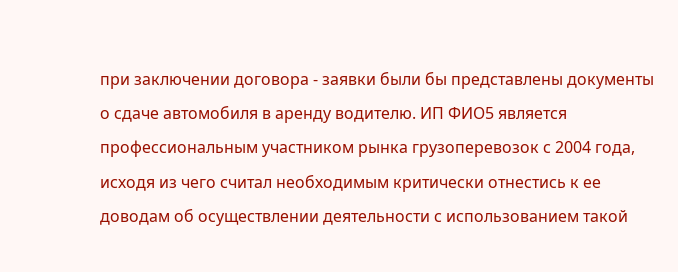при заключении договора - заявки были бы представлены документы о сдаче автомобиля в аренду водителю. ИП ФИО5 является профессиональным участником рынка грузоперевозок с 2004 года, исходя из чего считал необходимым критически отнестись к ее доводам об осуществлении деятельности с использованием такой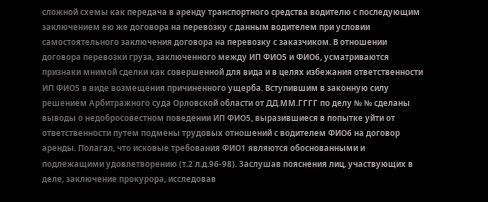сложной схемы как передача в аренду транспортного средства водителю с последующим заключением ею же договора на перевозку с данным водителем при условии самостоятельного заключения договора на перевозку с заказчиком. В отношении договора перевозки груза, заключенного между ИП ФИО5 и ФИО6, усматриваются признаки мнимой сделки как совершенной для вида и в целях избежания ответственности ИП ФИО5 в виде возмещения причиненного ущерба. Вступившим в законную силу решением Арбитражного суда Орловской области от ДД.ММ.ГГГГ по делу № № сделаны выводы о недобросовестном поведении ИП ФИО5, выразившиеся в попытке уйти от ответственности путем подмены трудовых отношений с водителем ФИО6 на договор аренды. Полагал, что исковые требования ФИО1 являются обоснованными и подлежащими удовлетворению (т.2 л.д.96-98). Заслушав пояснения лиц, участвующих в деле, заключение прокурора, исследовав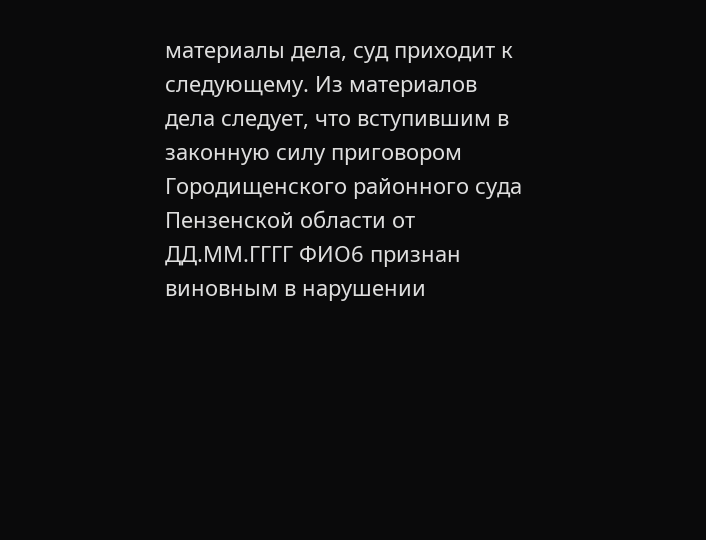материалы дела, суд приходит к следующему. Из материалов дела следует, что вступившим в законную силу приговором Городищенского районного суда Пензенской области от ДД.ММ.ГГГГ ФИО6 признан виновным в нарушении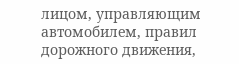лицом, управляющим автомобилем, правил дорожного движения,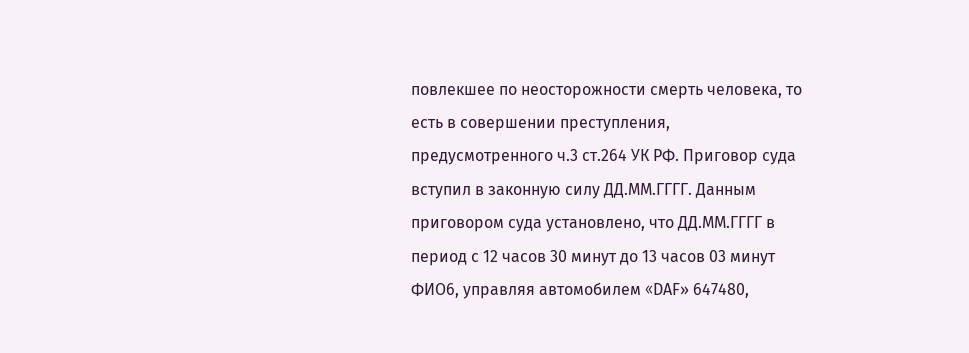повлекшее по неосторожности смерть человека, то есть в совершении преступления, предусмотренного ч.3 ст.264 УК РФ. Приговор суда вступил в законную силу ДД.ММ.ГГГГ. Данным приговором суда установлено, что ДД.ММ.ГГГГ в период с 12 часов 30 минут до 13 часов 03 минут ФИО6, управляя автомобилем «DАF» 647480,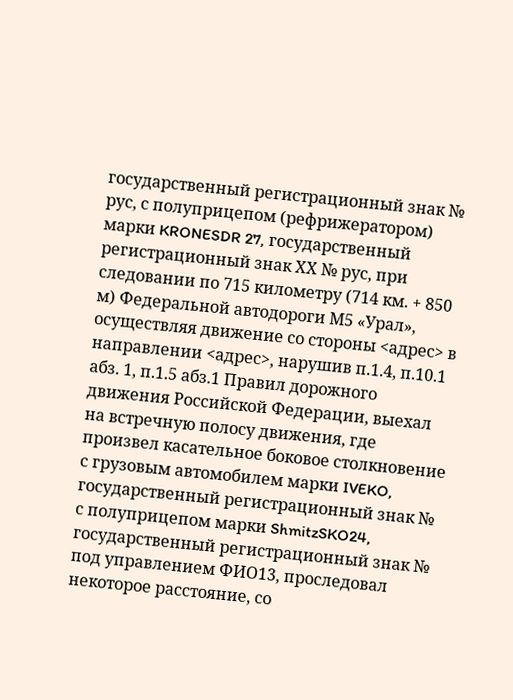государственный регистрационный знак № рус, с полуприцепом (рефрижератором) марки KRONESDR 27, государственный регистрационный знак ХХ № рус, при следовании по 715 километру (714 км. + 850 м) Федеральной автодороги М5 «Урал», осуществляя движение со стороны <адрес> в направлении <адрес>, нарушив п.1.4, п.10.1 абз. 1, п.1.5 абз.1 Правил дорожного движения Российской Федерации, выехал на встречную полосу движения, где произвел касательное боковое столкновение с грузовым автомобилем марки IVEKO, государственный регистрационный знак № с полуприцепом марки ShmitzSKO24, государственный регистрационный знак № под управлением ФИО13, проследовал некоторое расстояние, со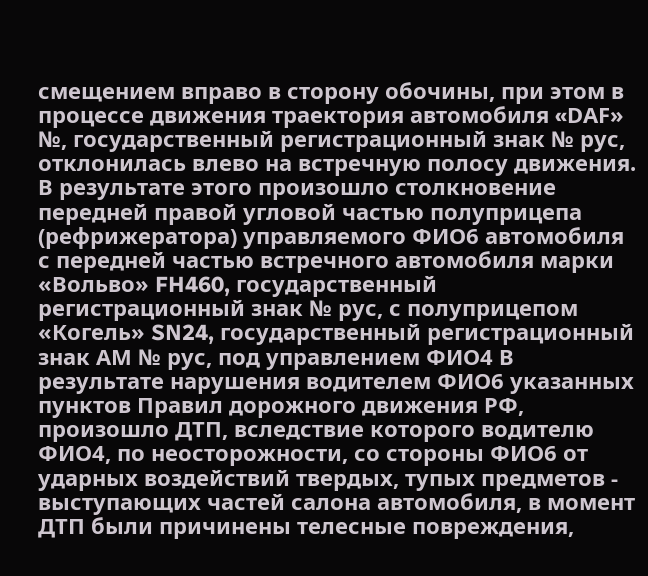смещением вправо в сторону обочины, при этом в процессе движения траектория автомобиля «DАF» №, государственный регистрационный знак № рус, отклонилась влево на встречную полосу движения. В результате этого произошло столкновение передней правой угловой частью полуприцепа (рефрижератора) управляемого ФИО6 автомобиля с передней частью встречного автомобиля марки «Вольво» FH460, государственный регистрационный знак № рус, с полуприцепом «Когель» SN24, государственный регистрационный знак АМ № рус, под управлением ФИО4 В результате нарушения водителем ФИО6 указанных пунктов Правил дорожного движения РФ, произошло ДТП, вследствие которого водителю ФИО4, по неосторожности, со стороны ФИО6 от ударных воздействий твердых, тупых предметов - выступающих частей салона автомобиля, в момент ДТП были причинены телесные повреждения,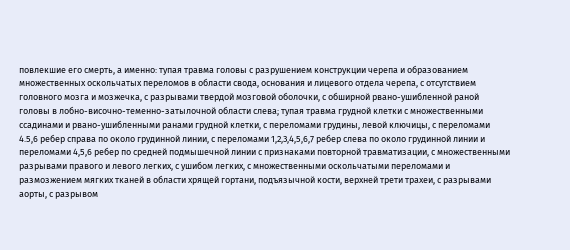повлекшие его смерть, а именно: тупая травма головы с разрушением конструкции черепа и образованием множественных оскольчатых переломов в области свода, основания и лицевого отдела черепа, с отсутствием головного мозга и мозжечка, с разрывами твердой мозговой оболочки, с обширной рвано-ушибленной раной головы в лобно-височно-теменно-затылочной области слева; тупая травма грудной клетки с множественными ссадинами и рвано-ушибленными ранами грудной клетки, с переломами грудины, левой ключицы, с переломами 4.5,6 ребер справа по около грудинной линии, с переломами 1,2,3,4,5,6,7 ребер слева по около грудинной линии и переломами 4,5,6 ребер по средней подмышечной линии с признаками повторной травматизации, с множественными разрывами правого и левого легких, с ушибом легких, с множественными оскольчатыми переломами и размозжением мягких тканей в области хрящей гортани, подъязычной кости, верхней трети трахеи, с разрывами аорты, с разрывом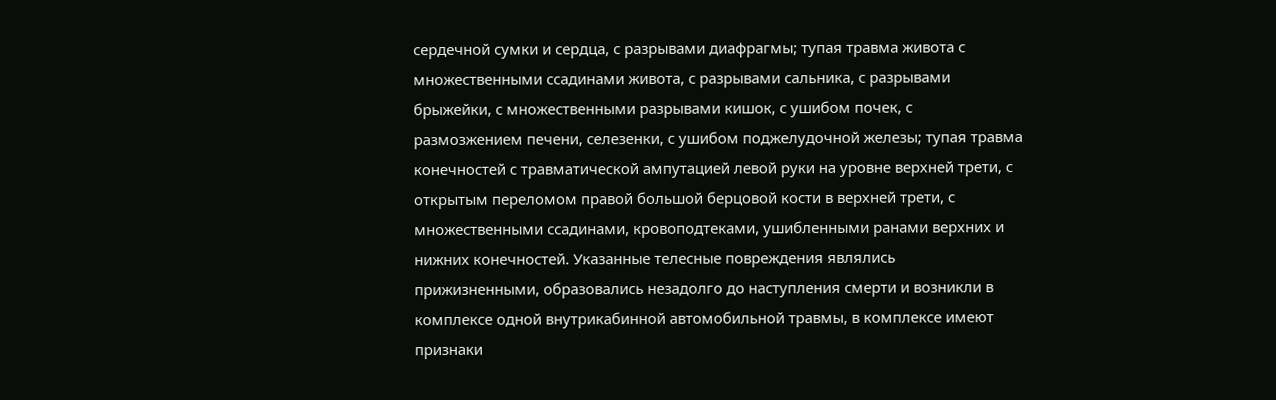сердечной сумки и сердца, с разрывами диафрагмы; тупая травма живота с множественными ссадинами живота, с разрывами сальника, с разрывами брыжейки, с множественными разрывами кишок, с ушибом почек, с размозжением печени, селезенки, с ушибом поджелудочной железы; тупая травма конечностей с травматической ампутацией левой руки на уровне верхней трети, с открытым переломом правой большой берцовой кости в верхней трети, с множественными ссадинами, кровоподтеками, ушибленными ранами верхних и нижних конечностей. Указанные телесные повреждения являлись прижизненными, образовались незадолго до наступления смерти и возникли в комплексе одной внутрикабинной автомобильной травмы, в комплексе имеют признаки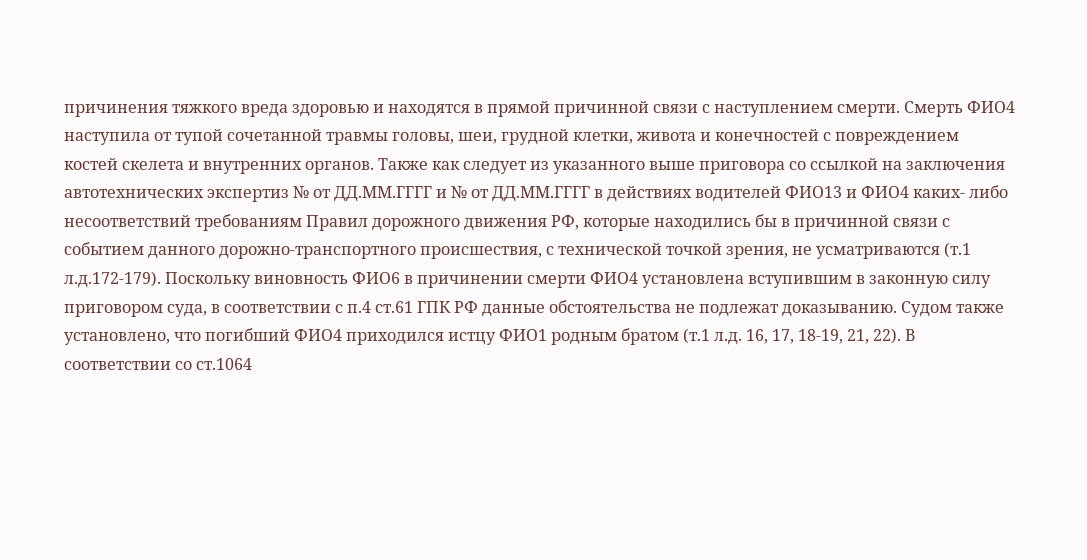причинения тяжкого вреда здоровью и находятся в прямой причинной связи с наступлением смерти. Смерть ФИО4 наступила от тупой сочетанной травмы головы, шеи, грудной клетки, живота и конечностей с повреждением костей скелета и внутренних органов. Также как следует из указанного выше приговора со ссылкой на заключения автотехнических экспертиз № от ДД.ММ.ГГГГ и № от ДД.ММ.ГГГГ в действиях водителей ФИО13 и ФИО4 каких- либо несоответствий требованиям Правил дорожного движения РФ, которые находились бы в причинной связи с событием данного дорожно-транспортного происшествия, с технической точкой зрения, не усматриваются (т.1 л.д.172-179). Поскольку виновность ФИО6 в причинении смерти ФИО4 установлена вступившим в законную силу приговором суда, в соответствии с п.4 ст.61 ГПК РФ данные обстоятельства не подлежат доказыванию. Судом также установлено, что погибший ФИО4 приходился истцу ФИО1 родным братом (т.1 л.д. 16, 17, 18-19, 21, 22). В соответствии со ст.1064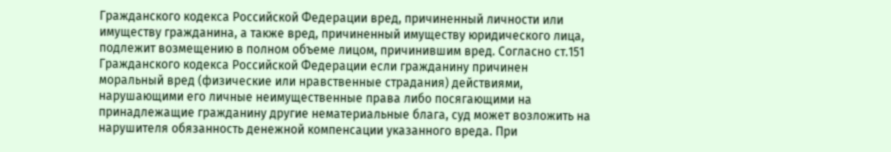Гражданского кодекса Российской Федерации вред, причиненный личности или имуществу гражданина, а также вред, причиненный имуществу юридического лица, подлежит возмещению в полном объеме лицом, причинившим вред. Согласно ст.151 Гражданского кодекса Российской Федерации если гражданину причинен моральный вред (физические или нравственные страдания) действиями, нарушающими его личные неимущественные права либо посягающими на принадлежащие гражданину другие нематериальные блага, суд может возложить на нарушителя обязанность денежной компенсации указанного вреда. При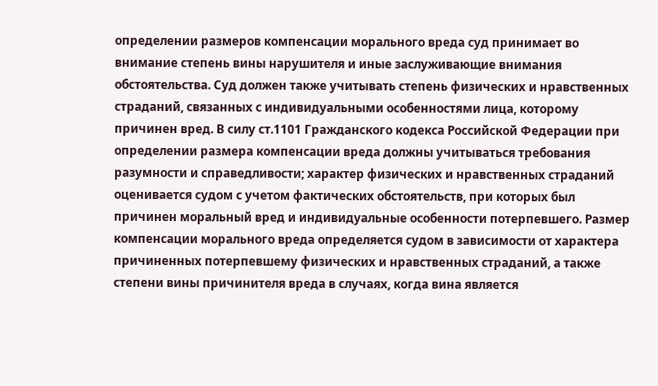определении размеров компенсации морального вреда суд принимает во внимание степень вины нарушителя и иные заслуживающие внимания обстоятельства. Суд должен также учитывать степень физических и нравственных страданий, связанных с индивидуальными особенностями лица, которому причинен вред. В силу ст.1101 Гражданского кодекса Российской Федерации при определении размера компенсации вреда должны учитываться требования разумности и справедливости; характер физических и нравственных страданий оценивается судом с учетом фактических обстоятельств, при которых был причинен моральный вред и индивидуальные особенности потерпевшего. Размер компенсации морального вреда определяется судом в зависимости от характера причиненных потерпевшему физических и нравственных страданий, а также степени вины причинителя вреда в случаях, когда вина является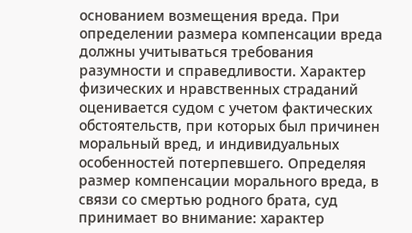основанием возмещения вреда. При определении размера компенсации вреда должны учитываться требования разумности и справедливости. Характер физических и нравственных страданий оценивается судом с учетом фактических обстоятельств, при которых был причинен моральный вред, и индивидуальных особенностей потерпевшего. Определяя размер компенсации морального вреда, в связи со смертью родного брата, суд принимает во внимание: характер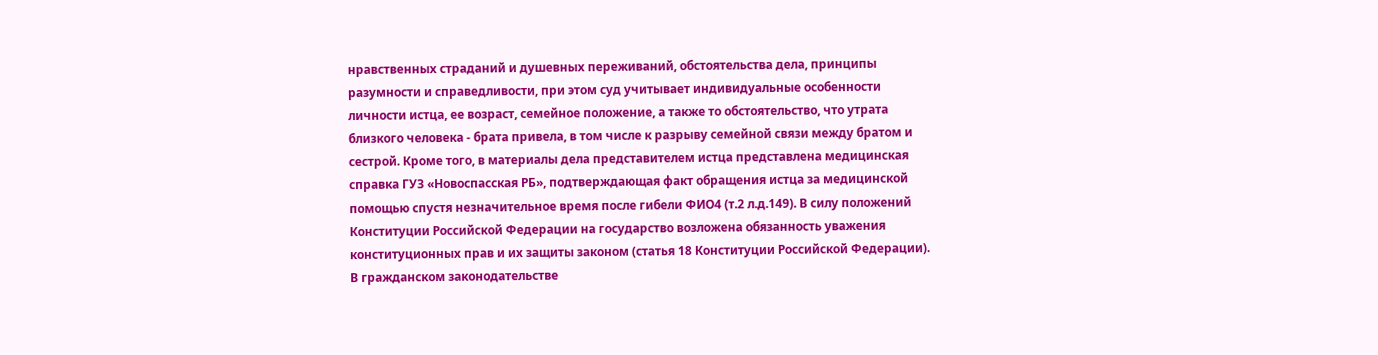нравственных страданий и душевных переживаний, обстоятельства дела, принципы разумности и справедливости, при этом суд учитывает индивидуальные особенности личности истца, ее возраст, семейное положение, а также то обстоятельство, что утрата близкого человека - брата привела, в том числе к разрыву семейной связи между братом и сестрой. Кроме того, в материалы дела представителем истца представлена медицинская справка ГУЗ «Новоспасская РБ», подтверждающая факт обращения истца за медицинской помощью спустя незначительное время после гибели ФИО4 (т.2 л.д.149). В силу положений Конституции Российской Федерации на государство возложена обязанность уважения конституционных прав и их защиты законом (статья 18 Конституции Российской Федерации). В гражданском законодательстве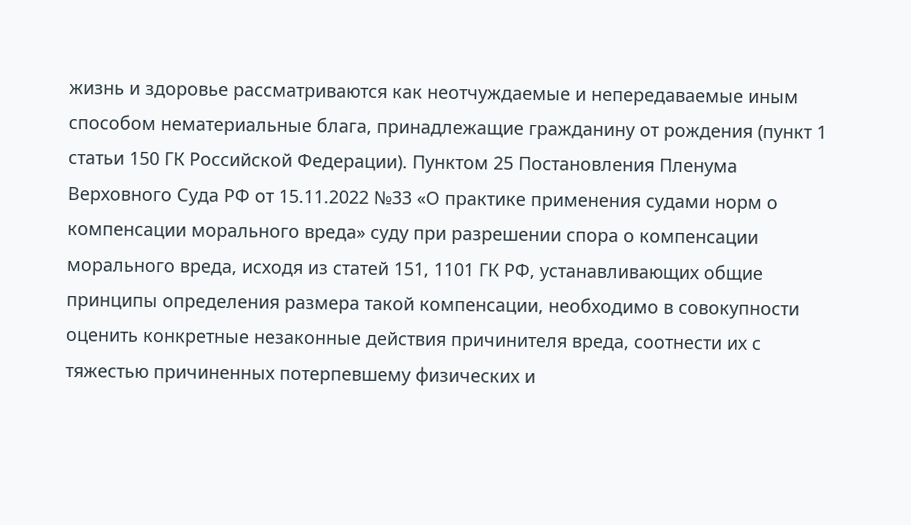жизнь и здоровье рассматриваются как неотчуждаемые и непередаваемые иным способом нематериальные блага, принадлежащие гражданину от рождения (пункт 1 статьи 150 ГК Российской Федерации). Пунктом 25 Постановления Пленума Верховного Суда РФ от 15.11.2022 №33 «О практике применения судами норм о компенсации морального вреда» суду при разрешении спора о компенсации морального вреда, исходя из статей 151, 1101 ГК РФ, устанавливающих общие принципы определения размера такой компенсации, необходимо в совокупности оценить конкретные незаконные действия причинителя вреда, соотнести их с тяжестью причиненных потерпевшему физических и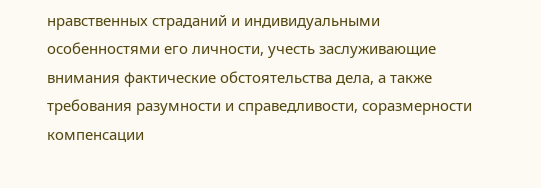нравственных страданий и индивидуальными особенностями его личности, учесть заслуживающие внимания фактические обстоятельства дела, а также требования разумности и справедливости, соразмерности компенсации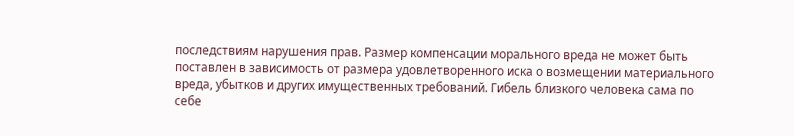последствиям нарушения прав. Размер компенсации морального вреда не может быть поставлен в зависимость от размера удовлетворенного иска о возмещении материального вреда, убытков и других имущественных требований. Гибель близкого человека сама по себе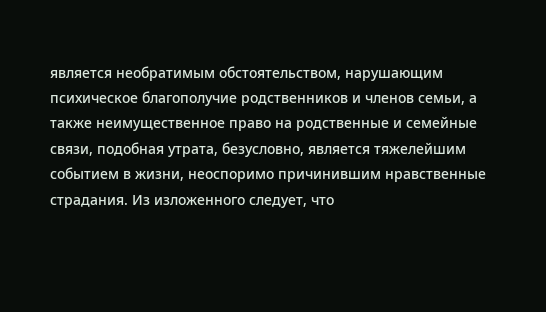является необратимым обстоятельством, нарушающим психическое благополучие родственников и членов семьи, а также неимущественное право на родственные и семейные связи, подобная утрата, безусловно, является тяжелейшим событием в жизни, неоспоримо причинившим нравственные страдания. Из изложенного следует, что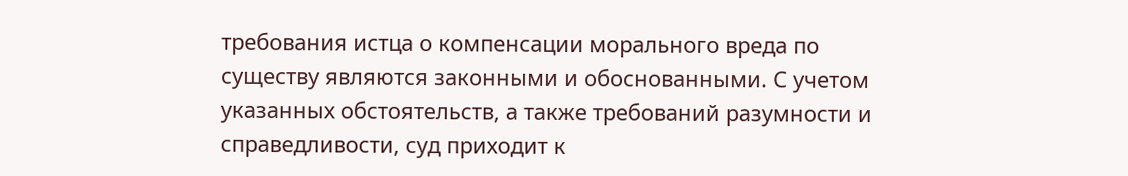требования истца о компенсации морального вреда по существу являются законными и обоснованными. С учетом указанных обстоятельств, а также требований разумности и справедливости, суд приходит к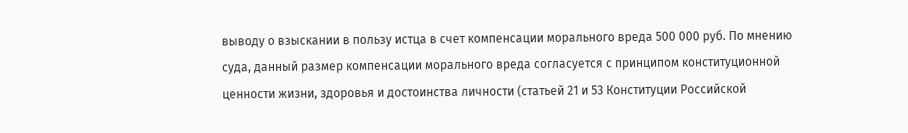выводу о взыскании в пользу истца в счет компенсации морального вреда 500 000 руб. По мнению суда, данный размер компенсации морального вреда согласуется с принципом конституционной ценности жизни, здоровья и достоинства личности (статьей 21 и 53 Конституции Российской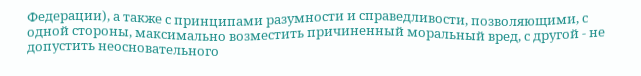Федерации), а также с принципами разумности и справедливости, позволяющими, с одной стороны, максимально возместить причиненный моральный вред, с другой - не допустить неосновательного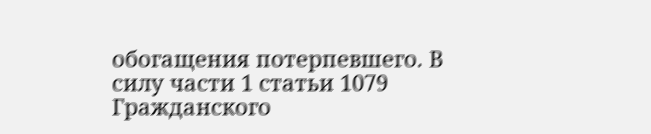обогащения потерпевшего. В силу части 1 статьи 1079 Гражданского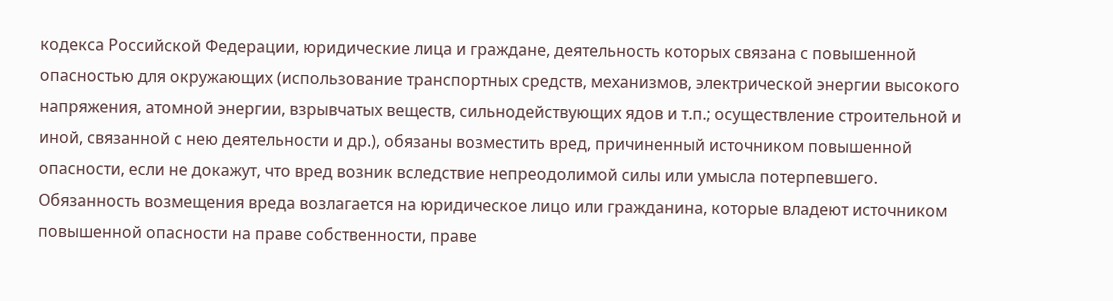кодекса Российской Федерации, юридические лица и граждане, деятельность которых связана с повышенной опасностью для окружающих (использование транспортных средств, механизмов, электрической энергии высокого напряжения, атомной энергии, взрывчатых веществ, сильнодействующих ядов и т.п.; осуществление строительной и иной, связанной с нею деятельности и др.), обязаны возместить вред, причиненный источником повышенной опасности, если не докажут, что вред возник вследствие непреодолимой силы или умысла потерпевшего. Обязанность возмещения вреда возлагается на юридическое лицо или гражданина, которые владеют источником повышенной опасности на праве собственности, праве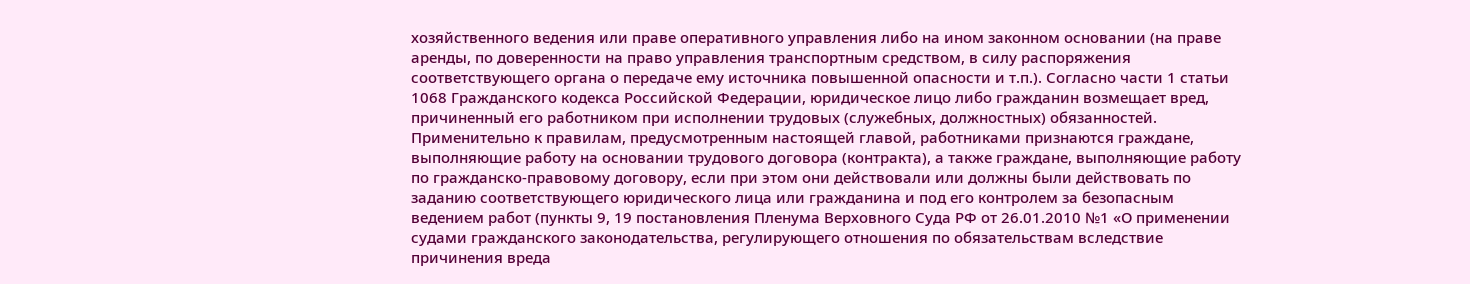хозяйственного ведения или праве оперативного управления либо на ином законном основании (на праве аренды, по доверенности на право управления транспортным средством, в силу распоряжения соответствующего органа о передаче ему источника повышенной опасности и т.п.). Согласно части 1 статьи 1068 Гражданского кодекса Российской Федерации, юридическое лицо либо гражданин возмещает вред, причиненный его работником при исполнении трудовых (служебных, должностных) обязанностей. Применительно к правилам, предусмотренным настоящей главой, работниками признаются граждане, выполняющие работу на основании трудового договора (контракта), а также граждане, выполняющие работу по гражданско-правовому договору, если при этом они действовали или должны были действовать по заданию соответствующего юридического лица или гражданина и под его контролем за безопасным ведением работ (пункты 9, 19 постановления Пленума Верховного Суда РФ от 26.01.2010 №1 «О применении судами гражданского законодательства, регулирующего отношения по обязательствам вследствие причинения вреда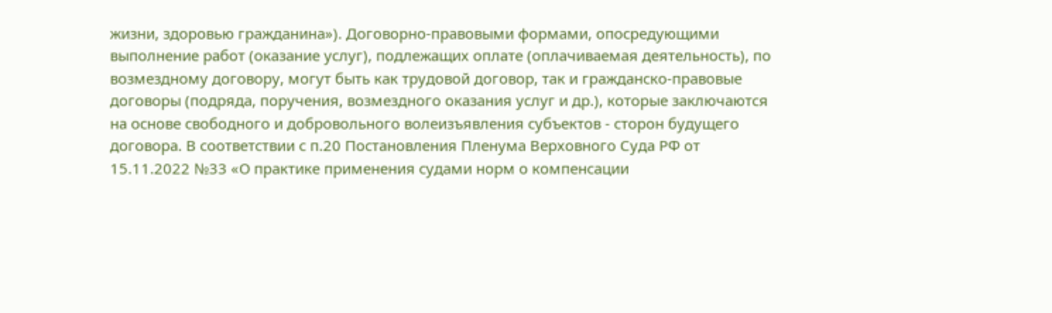жизни, здоровью гражданина»). Договорно-правовыми формами, опосредующими выполнение работ (оказание услуг), подлежащих оплате (оплачиваемая деятельность), по возмездному договору, могут быть как трудовой договор, так и гражданско-правовые договоры (подряда, поручения, возмездного оказания услуг и др.), которые заключаются на основе свободного и добровольного волеизъявления субъектов - сторон будущего договора. В соответствии с п.20 Постановления Пленума Верховного Суда РФ от 15.11.2022 №33 «О практике применения судами норм о компенсации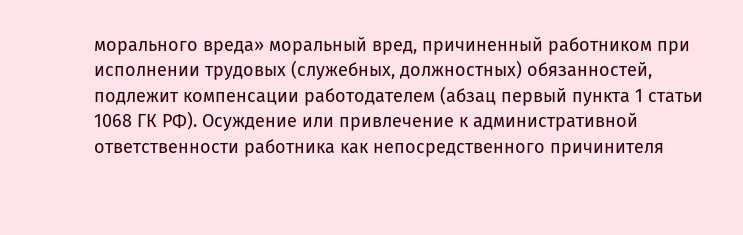морального вреда» моральный вред, причиненный работником при исполнении трудовых (служебных, должностных) обязанностей, подлежит компенсации работодателем (абзац первый пункта 1 статьи 1068 ГК РФ). Осуждение или привлечение к административной ответственности работника как непосредственного причинителя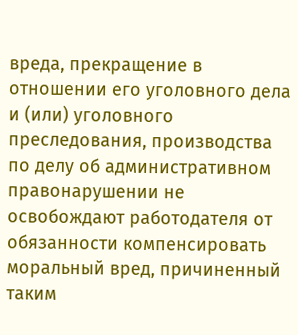вреда, прекращение в отношении его уголовного дела и (или) уголовного преследования, производства по делу об административном правонарушении не освобождают работодателя от обязанности компенсировать моральный вред, причиненный таким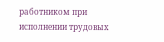работником при исполнении трудовых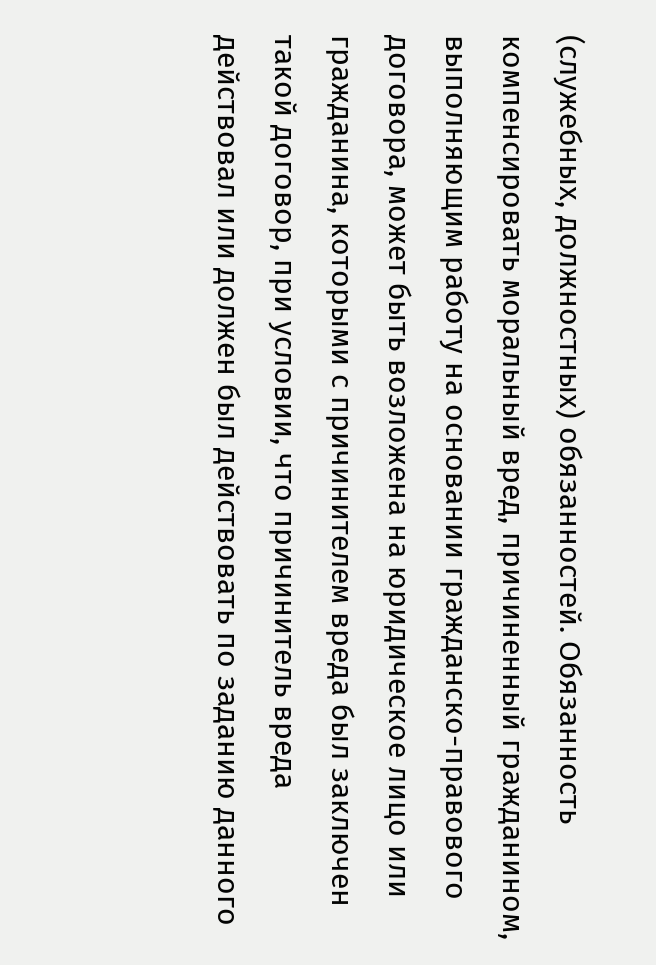(служебных, должностных) обязанностей. Обязанность компенсировать моральный вред, причиненный гражданином, выполняющим работу на основании гражданско-правового договора, может быть возложена на юридическое лицо или гражданина, которыми с причинителем вреда был заключен такой договор, при условии, что причинитель вреда действовал или должен был действовать по заданию данного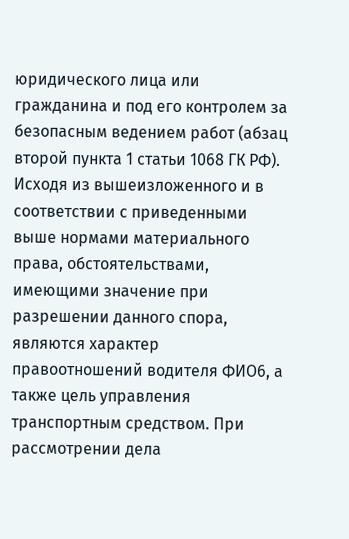юридического лица или гражданина и под его контролем за безопасным ведением работ (абзац второй пункта 1 статьи 1068 ГК РФ). Исходя из вышеизложенного и в соответствии с приведенными выше нормами материального права, обстоятельствами, имеющими значение при разрешении данного спора, являются характер правоотношений водителя ФИО6, а также цель управления транспортным средством. При рассмотрении дела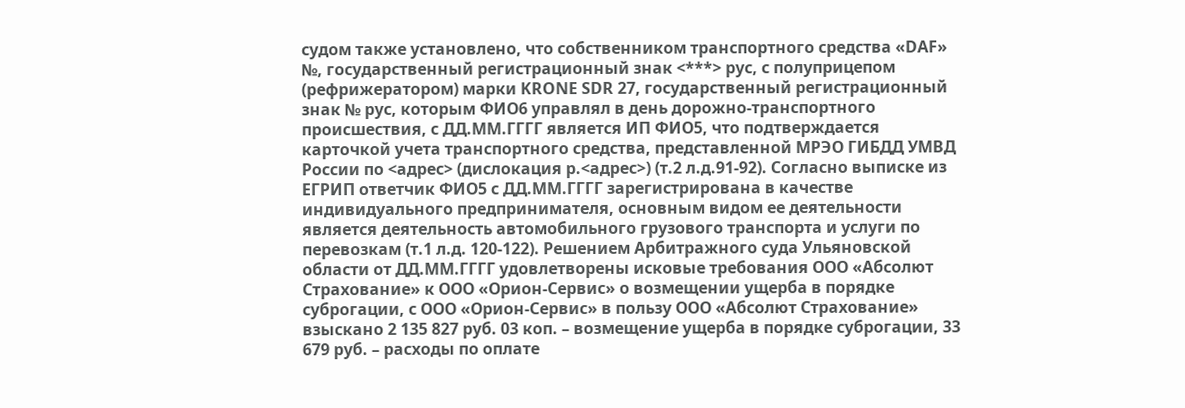судом также установлено, что собственником транспортного средства «DAF» №, государственный регистрационный знак <***> рус, с полуприцепом (рефрижератором) марки KRONE SDR 27, государственный регистрационный знак № рус, которым ФИО6 управлял в день дорожно-транспортного происшествия, с ДД.ММ.ГГГГ является ИП ФИО5, что подтверждается карточкой учета транспортного средства, представленной МРЭО ГИБДД УМВД России по <адрес> (дислокация р.<адрес>) (т.2 л.д.91-92). Согласно выписке из ЕГРИП ответчик ФИО5 с ДД.ММ.ГГГГ зарегистрирована в качестве индивидуального предпринимателя, основным видом ее деятельности является деятельность автомобильного грузового транспорта и услуги по перевозкам (т.1 л.д. 120-122). Решением Арбитражного суда Ульяновской области от ДД.ММ.ГГГГ удовлетворены исковые требования ООО «Абсолют Страхование» к ООО «Орион-Сервис» о возмещении ущерба в порядке суброгации, с ООО «Орион-Сервис» в пользу ООО «Абсолют Страхование» взыскано 2 135 827 руб. 03 коп. – возмещение ущерба в порядке суброгации, 33 679 руб. – расходы по оплате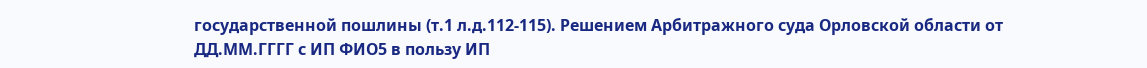государственной пошлины (т.1 л.д.112-115). Решением Арбитражного суда Орловской области от ДД.ММ.ГГГГ с ИП ФИО5 в пользу ИП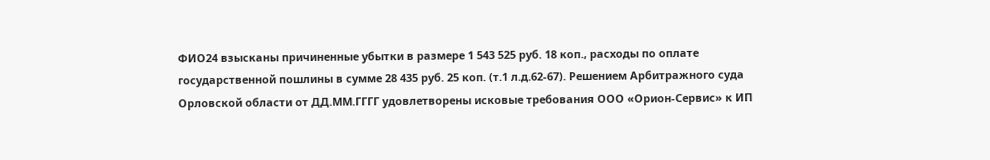ФИО24 взысканы причиненные убытки в размере 1 543 525 руб. 18 коп., расходы по оплате государственной пошлины в сумме 28 435 руб. 25 коп. (т.1 л.д.62-67). Решением Арбитражного суда Орловской области от ДД.ММ.ГГГГ удовлетворены исковые требования ООО «Орион-Сервис» к ИП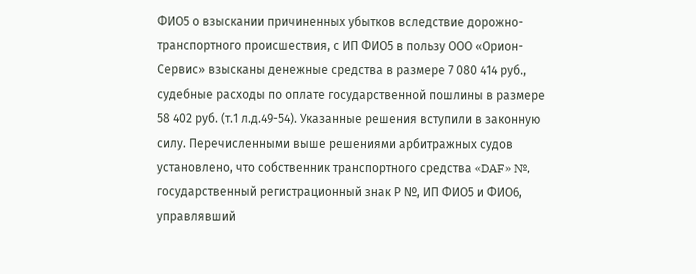ФИО5 о взыскании причиненных убытков вследствие дорожно-транспортного происшествия, с ИП ФИО5 в пользу ООО «Орион-Сервис» взысканы денежные средства в размере 7 080 414 руб., судебные расходы по оплате государственной пошлины в размере 58 402 руб. (т.1 л.д.49-54). Указанные решения вступили в законную силу. Перечисленными выше решениями арбитражных судов установлено, что собственник транспортного средства «DAF» №, государственный регистрационный знак Р №, ИП ФИО5 и ФИО6, управлявший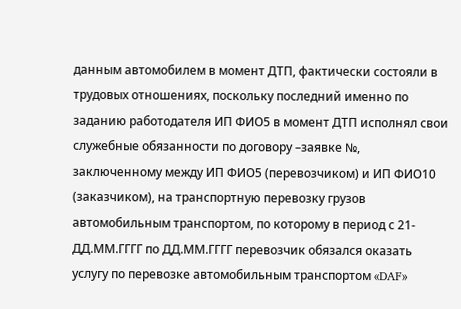данным автомобилем в момент ДТП, фактически состояли в трудовых отношениях, поскольку последний именно по заданию работодателя ИП ФИО5 в момент ДТП исполнял свои служебные обязанности по договору –заявке №, заключенному между ИП ФИО5 (перевозчиком) и ИП ФИО10 (заказчиком), на транспортную перевозку грузов автомобильным транспортом, по которому в период с 21-ДД.ММ.ГГГГ по ДД.ММ.ГГГГ перевозчик обязался оказать услугу по перевозке автомобильным транспортом «DAF»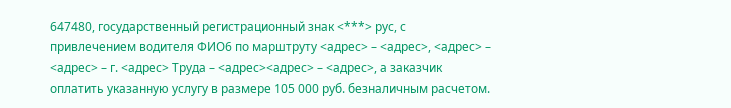647480, государственный регистрационный знак <***> рус, с привлечением водителя ФИО6 по марштруту <адрес> – <адрес>, <адрес> – <адрес> – г. <адрес> Труда – <адрес><адрес> – <адрес>, а заказчик оплатить указанную услугу в размере 105 000 руб. безналичным расчетом.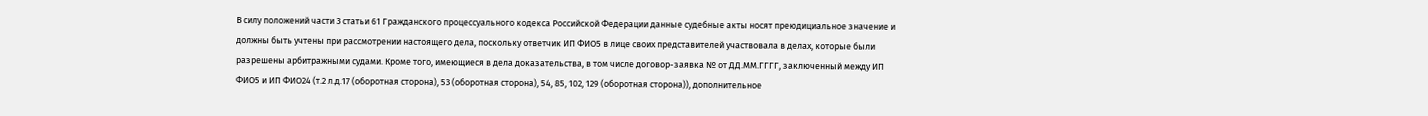В силу положений части 3 статьи 61 Гражданского процессуального кодекса Российской Федерации данные судебные акты носят преюдициальное значение и должны быть учтены при рассмотрении настоящего дела, поскольку ответчик ИП ФИО5 в лице своих представителей участвовала в делах, которые были разрешены арбитражными судами. Кроме того, имеющиеся в дела доказательства, в том числе договор-заявка № от ДД.ММ.ГГГГ, заключенный между ИП ФИО5 и ИП ФИО24 (т.2 л.д.17 (оборотная сторона), 53 (оборотная сторона), 54, 85, 102, 129 (оборотная сторона)), дополнительное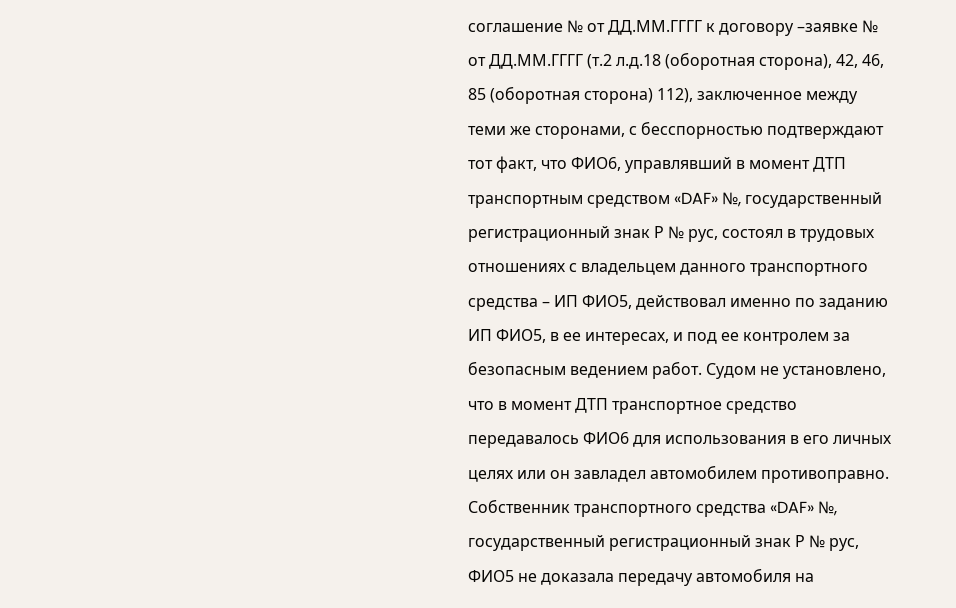соглашение № от ДД.ММ.ГГГГ к договору –заявке № от ДД.ММ.ГГГГ (т.2 л.д.18 (оборотная сторона), 42, 46, 85 (оборотная сторона) 112), заключенное между теми же сторонами, с бесспорностью подтверждают тот факт, что ФИО6, управлявший в момент ДТП транспортным средством «DAF» №, государственный регистрационный знак Р № рус, состоял в трудовых отношениях с владельцем данного транспортного средства – ИП ФИО5, действовал именно по заданию ИП ФИО5, в ее интересах, и под ее контролем за безопасным ведением работ. Судом не установлено, что в момент ДТП транспортное средство передавалось ФИО6 для использования в его личных целях или он завладел автомобилем противоправно. Собственник транспортного средства «DAF» №, государственный регистрационный знак Р № рус, ФИО5 не доказала передачу автомобиля на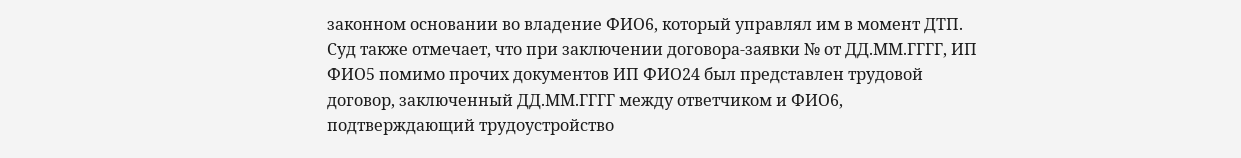законном основании во владение ФИО6, который управлял им в момент ДТП. Суд также отмечает, что при заключении договора-заявки № от ДД.ММ.ГГГГ, ИП ФИО5 помимо прочих документов ИП ФИО24 был представлен трудовой договор, заключенный ДД.ММ.ГГГГ между ответчиком и ФИО6, подтверждающий трудоустройство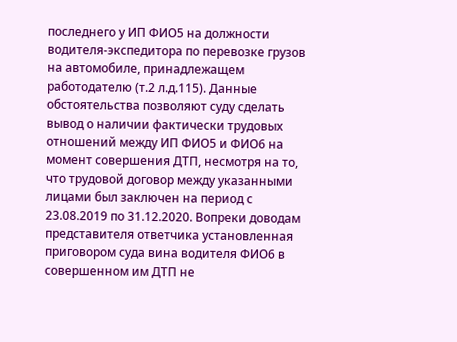последнего у ИП ФИО5 на должности водителя-экспедитора по перевозке грузов на автомобиле, принадлежащем работодателю (т.2 л.д.115). Данные обстоятельства позволяют суду сделать вывод о наличии фактически трудовых отношений между ИП ФИО5 и ФИО6 на момент совершения ДТП, несмотря на то, что трудовой договор между указанными лицами был заключен на период с 23.08.2019 по 31.12.2020. Вопреки доводам представителя ответчика установленная приговором суда вина водителя ФИО6 в совершенном им ДТП не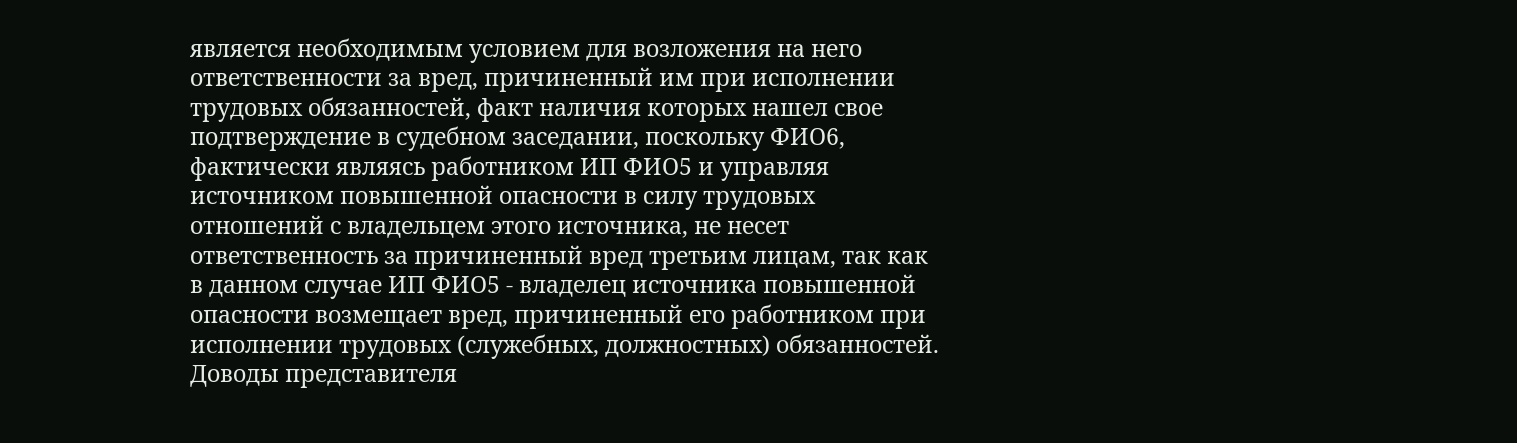является необходимым условием для возложения на него ответственности за вред, причиненный им при исполнении трудовых обязанностей, факт наличия которых нашел свое подтверждение в судебном заседании, поскольку ФИО6, фактически являясь работником ИП ФИО5 и управляя источником повышенной опасности в силу трудовых отношений с владельцем этого источника, не несет ответственность за причиненный вред третьим лицам, так как в данном случае ИП ФИО5 - владелец источника повышенной опасности возмещает вред, причиненный его работником при исполнении трудовых (служебных, должностных) обязанностей. Доводы представителя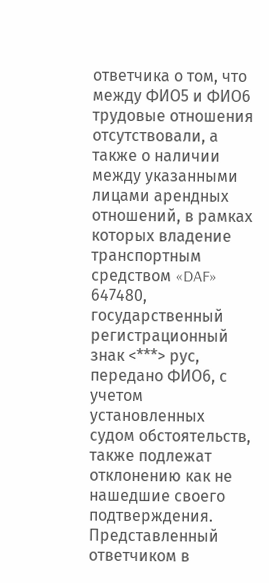ответчика о том, что между ФИО5 и ФИО6 трудовые отношения отсутствовали, а также о наличии между указанными лицами арендных отношений, в рамках которых владение транспортным средством «DAF» 647480, государственный регистрационный знак <***> рус, передано ФИО6, с учетом установленных судом обстоятельств, также подлежат отклонению как не нашедшие своего подтверждения. Представленный ответчиком в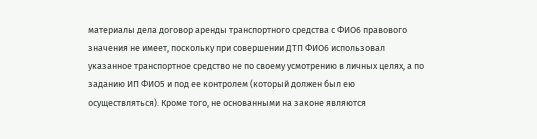материалы дела договор аренды транспортного средства с ФИО6 правового значения не имеет, поскольку при совершении ДТП ФИО6 использовал указанное транспортное средство не по своему усмотрению в личных целях, а по заданию ИП ФИО5 и под ее контролем (который должен был ею осуществляться). Кроме того, не основанными на законе являются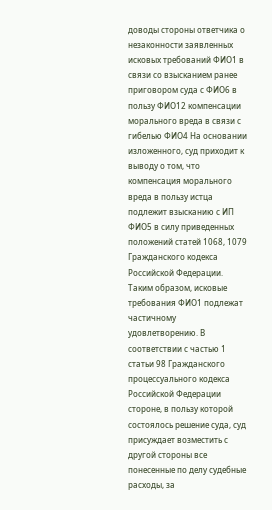доводы стороны ответчика о незаконности заявленных исковых требований ФИО1 в связи со взысканием ранее приговором суда с ФИО6 в пользу ФИО12 компенсации морального вреда в связи с гибелью ФИО4 На основании изложенного, суд приходит к выводу о том, что компенсация морального вреда в пользу истца подлежит взысканию с ИП ФИО5 в силу приведенных положений статей 1068, 1079 Гражданского кодекса Российской Федерации. Таким образом, исковые требования ФИО1 подлежат частичному удовлетворению. В соответствии с частью 1 статьи 98 Гражданского процессуального кодекса Российской Федерации стороне, в пользу которой состоялось решение суда, суд присуждает возместить с другой стороны все понесенные по делу судебные расходы, за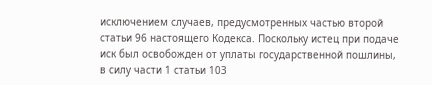исключением случаев, предусмотренных частью второй статьи 96 настоящего Кодекса. Поскольку истец при подаче иск был освобожден от уплаты государственной пошлины, в силу части 1 статьи 103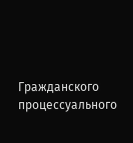Гражданского процессуального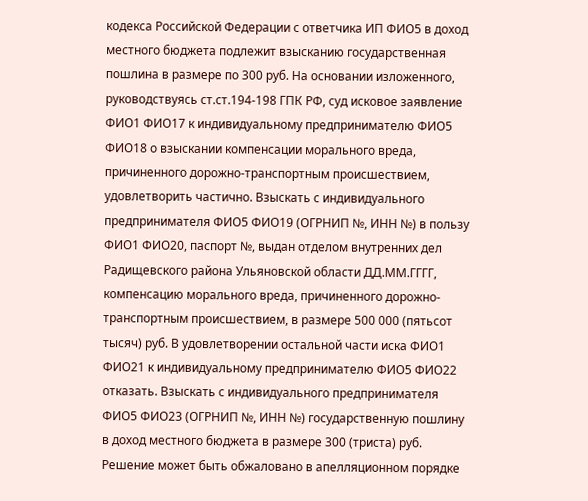кодекса Российской Федерации с ответчика ИП ФИО5 в доход местного бюджета подлежит взысканию государственная пошлина в размере по 300 руб. На основании изложенного, руководствуясь ст.ст.194-198 ГПК РФ, суд исковое заявление ФИО1 ФИО17 к индивидуальному предпринимателю ФИО5 ФИО18 о взыскании компенсации морального вреда, причиненного дорожно-транспортным происшествием, удовлетворить частично. Взыскать с индивидуального предпринимателя ФИО5 ФИО19 (ОГРНИП №, ИНН №) в пользу ФИО1 ФИО20, паспорт №, выдан отделом внутренних дел Радищевского района Ульяновской области ДД.ММ.ГГГГ, компенсацию морального вреда, причиненного дорожно-транспортным происшествием, в размере 500 000 (пятьсот тысяч) руб. В удовлетворении остальной части иска ФИО1 ФИО21 к индивидуальному предпринимателю ФИО5 ФИО22 отказать. Взыскать с индивидуального предпринимателя ФИО5 ФИО23 (ОГРНИП №, ИНН №) государственную пошлину в доход местного бюджета в размере 300 (триста) руб. Решение может быть обжаловано в апелляционном порядке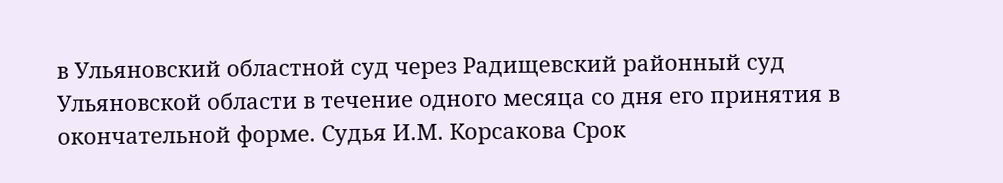в Ульяновский областной суд через Радищевский районный суд Ульяновской области в течение одного месяца со дня его принятия в окончательной форме. Судья И.М. Корсакова Срок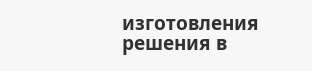изготовления решения в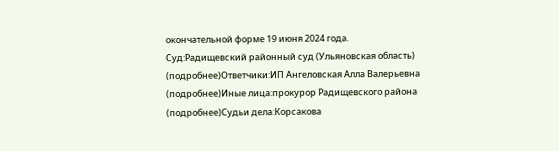окончательной форме 19 июня 2024 года. Суд:Радищевский районный суд (Ульяновская область) (подробнее)Ответчики:ИП Ангеловская Алла Валерьевна (подробнее)Иные лица:прокурор Радищевского района (подробнее)Судьи дела:Корсакова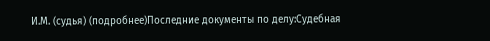И.М. (судья) (подробнее)Последние документы по делу:Судебная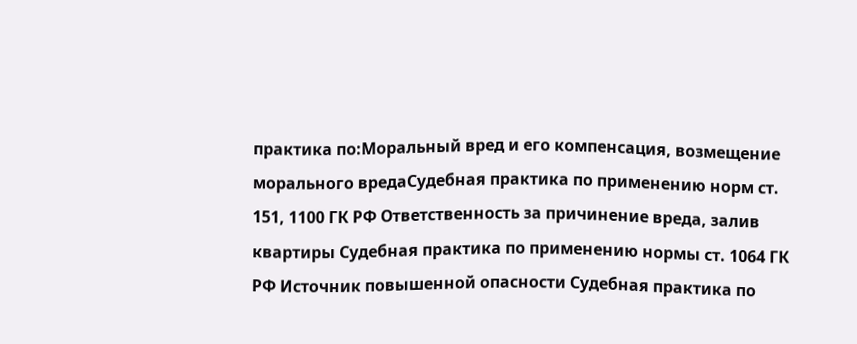практика по:Моральный вред и его компенсация, возмещение морального вредаСудебная практика по применению норм ст. 151, 1100 ГК РФ Ответственность за причинение вреда, залив квартиры Судебная практика по применению нормы ст. 1064 ГК РФ Источник повышенной опасности Судебная практика по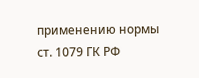применению нормы ст. 1079 ГК РФ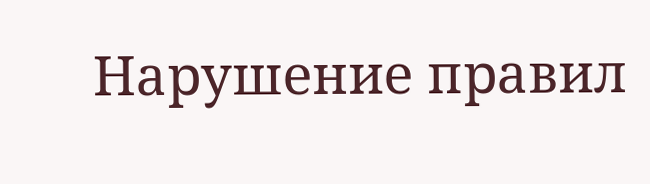Нарушение правил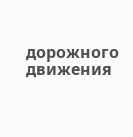дорожного движения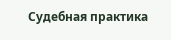Судебная практика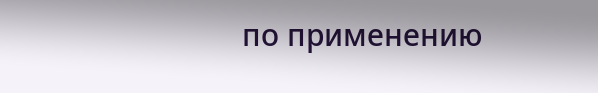по применению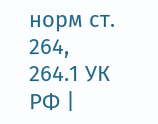норм ст. 264, 264.1 УК РФ |